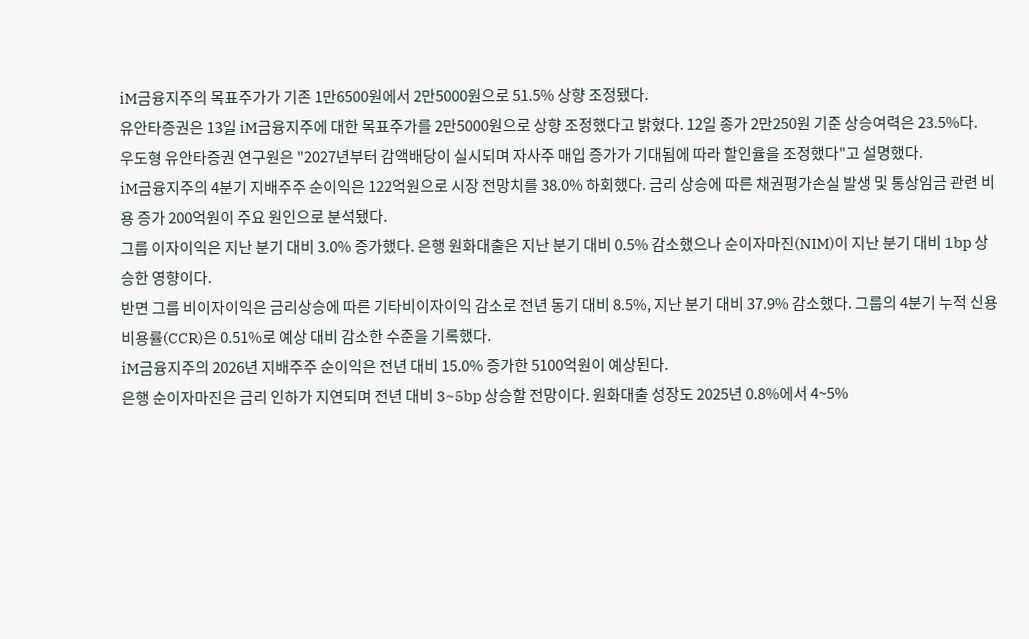iM금융지주의 목표주가가 기존 1만6500원에서 2만5000원으로 51.5% 상향 조정됐다.
유안타증권은 13일 iM금융지주에 대한 목표주가를 2만5000원으로 상향 조정했다고 밝혔다. 12일 종가 2만250원 기준 상승여력은 23.5%다.
우도형 유안타증권 연구원은 "2027년부터 감액배당이 실시되며 자사주 매입 증가가 기대됨에 따라 할인율을 조정했다"고 설명했다.
iM금융지주의 4분기 지배주주 순이익은 122억원으로 시장 전망치를 38.0% 하회했다. 금리 상승에 따른 채권평가손실 발생 및 통상임금 관련 비용 증가 200억원이 주요 원인으로 분석됐다.
그룹 이자이익은 지난 분기 대비 3.0% 증가했다. 은행 원화대출은 지난 분기 대비 0.5% 감소했으나 순이자마진(NIM)이 지난 분기 대비 1bp 상승한 영향이다.
반면 그룹 비이자이익은 금리상승에 따른 기타비이자이익 감소로 전년 동기 대비 8.5%, 지난 분기 대비 37.9% 감소했다. 그룹의 4분기 누적 신용비용률(CCR)은 0.51%로 예상 대비 감소한 수준을 기록했다.
iM금융지주의 2026년 지배주주 순이익은 전년 대비 15.0% 증가한 5100억원이 예상된다.
은행 순이자마진은 금리 인하가 지연되며 전년 대비 3~5bp 상승할 전망이다. 원화대출 성장도 2025년 0.8%에서 4~5%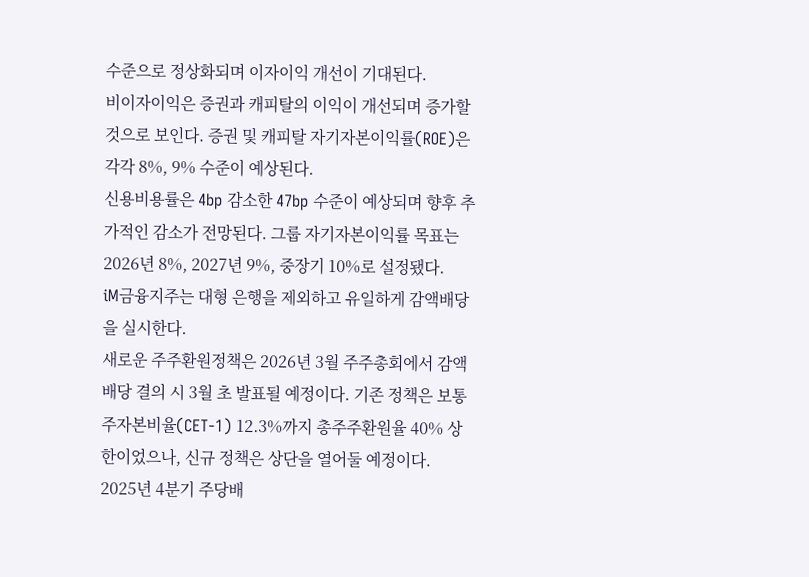수준으로 정상화되며 이자이익 개선이 기대된다.
비이자이익은 증권과 캐피탈의 이익이 개선되며 증가할 것으로 보인다. 증권 및 캐피탈 자기자본이익률(ROE)은 각각 8%, 9% 수준이 예상된다.
신용비용률은 4bp 감소한 47bp 수준이 예상되며 향후 추가적인 감소가 전망된다. 그룹 자기자본이익률 목표는 2026년 8%, 2027년 9%, 중장기 10%로 설정됐다.
iM금융지주는 대형 은행을 제외하고 유일하게 감액배당을 실시한다.
새로운 주주환원정책은 2026년 3월 주주총회에서 감액배당 결의 시 3월 초 발표될 예정이다. 기존 정책은 보통주자본비율(CET-1) 12.3%까지 총주주환원율 40% 상한이었으나, 신규 정책은 상단을 열어둘 예정이다.
2025년 4분기 주당배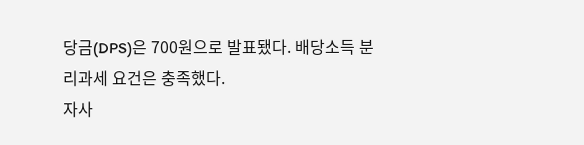당금(DPS)은 700원으로 발표됐다. 배당소득 분리과세 요건은 충족했다.
자사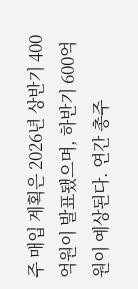주 매입 계획은 2026년 상반기 400억원이 발표됐으며, 하반기 600억원이 예상된다. 연간 총주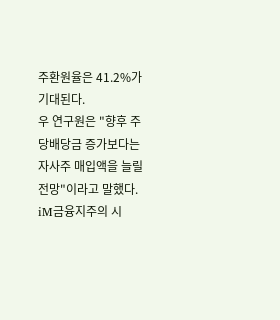주환원율은 41.2%가 기대된다.
우 연구원은 "향후 주당배당금 증가보다는 자사주 매입액을 늘릴 전망"이라고 말했다.
iM금융지주의 시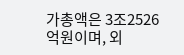가총액은 3조2526억원이며, 외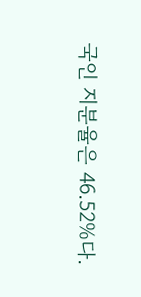국인 지분율은 46.52%다.